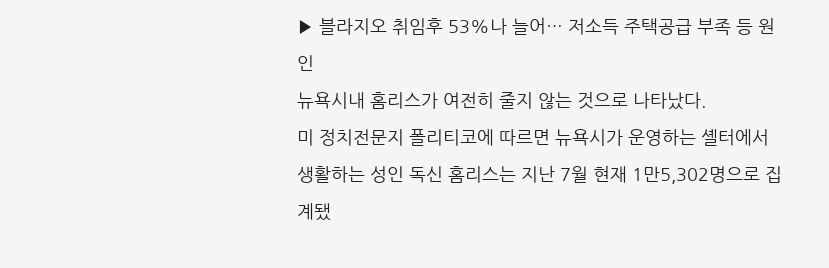▶ 블라지오 취임후 53%나 늘어… 저소득 주택공급 부족 등 원인
뉴욕시내 홈리스가 여전히 줄지 않는 것으로 나타났다.
미 정치전문지 폴리티코에 따르면 뉴욕시가 운영하는 셸터에서 생활하는 성인 독신 홈리스는 지난 7월 현재 1만5,302명으로 집계됐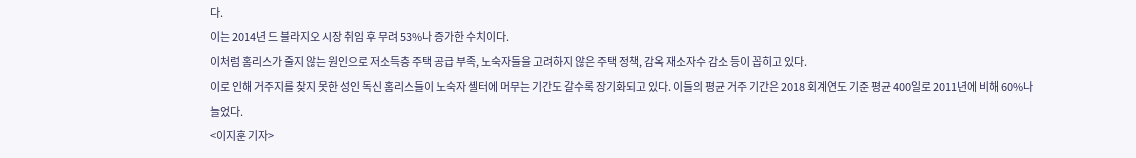다.
이는 2014년 드 블라지오 시장 취임 후 무려 53%나 증가한 수치이다.
이처럼 홈리스가 줄지 않는 원인으로 저소득층 주택 공급 부족, 노숙자들을 고려하지 않은 주택 정책, 감옥 재소자수 감소 등이 꼽히고 있다.
이로 인해 거주지를 찾지 못한 성인 독신 홈리스들이 노숙자 셸터에 머무는 기간도 갈수록 장기화되고 있다. 이들의 평균 거주 기간은 2018 회계연도 기준 평균 400일로 2011년에 비해 60%나 늘었다.
<이지훈 기자>